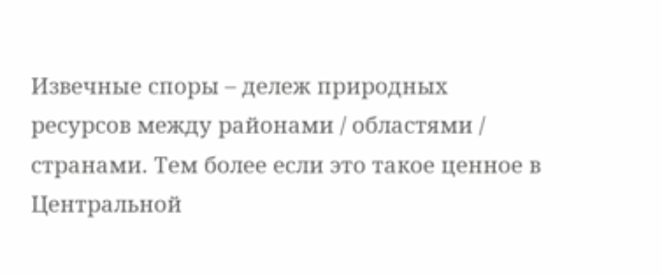Извечные споры – дележ природных ресурсов между районами / областями / странами. Тем более если это такое ценное в Центральной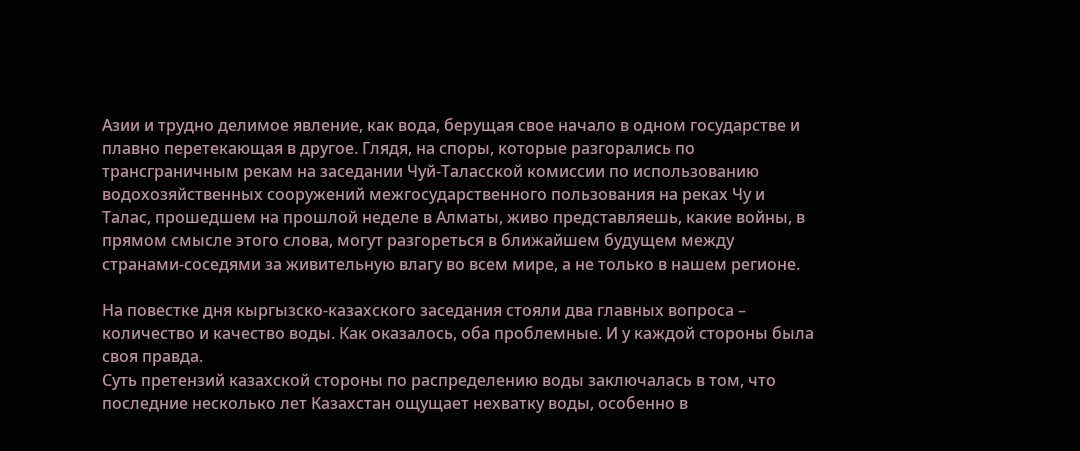Азии и трудно делимое явление, как вода, берущая свое начало в одном государстве и плавно перетекающая в другое. Глядя, на споры, которые разгорались по трансграничным рекам на заседании Чуй-Таласской комиссии по использованию водохозяйственных сооружений межгосударственного пользования на реках Чу и Талас, прошедшем на прошлой неделе в Алматы, живо представляешь, какие войны, в прямом смысле этого слова, могут разгореться в ближайшем будущем между странами-соседями за живительную влагу во всем мире, а не только в нашем регионе.

На повестке дня кыргызско-казахского заседания стояли два главных вопроса – количество и качество воды. Как оказалось, оба проблемные. И у каждой стороны была своя правда.
Суть претензий казахской стороны по распределению воды заключалась в том, что последние несколько лет Казахстан ощущает нехватку воды, особенно в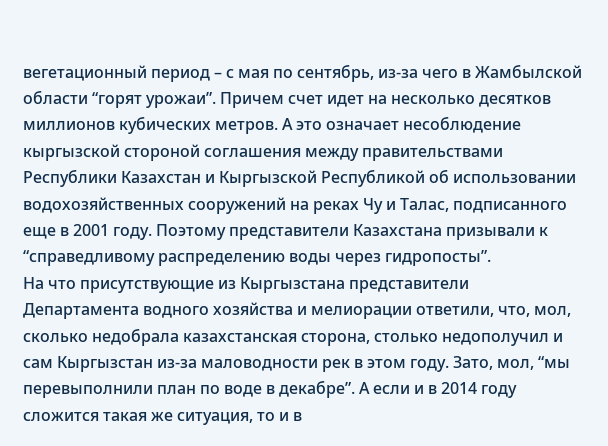вегетационный период – с мая по сентябрь, из-за чего в Жамбылской области “горят урожаи”. Причем счет идет на несколько десятков миллионов кубических метров. А это означает несоблюдение кыргызской стороной соглашения между правительствами Республики Казахстан и Кыргызской Республикой об использовании водохозяйственных сооружений на реках Чу и Талас, подписанного еще в 2001 году. Поэтому представители Казахстана призывали к “справедливому распределению воды через гидропосты”.
На что присутствующие из Кыргызстана представители Департамента водного хозяйства и мелиорации ответили, что, мол, сколько недобрала казахстанская сторона, столько недополучил и сам Кыргызстан из-за маловодности рек в этом году. Зато, мол, “мы перевыполнили план по воде в декабре”. А если и в 2014 году сложится такая же ситуация, то и в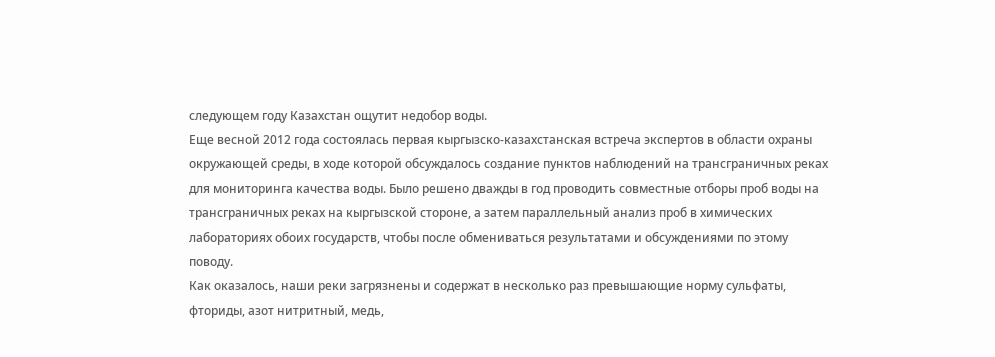следующем году Казахстан ощутит недобор воды.
Еще весной 2012 года состоялась первая кыргызско-казахстанская встреча экспертов в области охраны окружающей среды, в ходе которой обсуждалось создание пунктов наблюдений на трансграничных реках для мониторинга качества воды. Было решено дважды в год проводить совместные отборы проб воды на трансграничных реках на кыргызской стороне, а затем параллельный анализ проб в химических лабораториях обоих государств, чтобы после обмениваться результатами и обсуждениями по этому поводу.
Как оказалось, наши реки загрязнены и содержат в несколько раз превышающие норму сульфаты, фториды, азот нитритный, медь,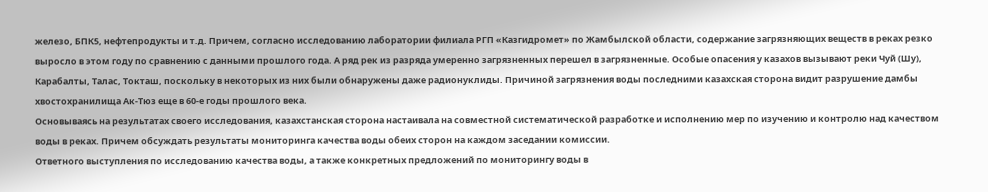железо, БПК5, нефтепродукты и т.д. Причем, согласно исследованию лаборатории филиала РГП «Казгидромет» по Жамбылской области, содержание загрязняющих веществ в реках резко выросло в этом году по сравнению с данными прошлого года. А ряд рек из разряда умеренно загрязненных перешел в загрязненные. Особые опасения у казахов вызывают реки Чуй (Шу), Карабалты, Талас, Токташ, поскольку в некоторых из них были обнаружены даже радионуклиды. Причиной загрязнения воды последними казахская сторона видит разрушение дамбы хвостохранилища Ак-Тюз еще в 60-е годы прошлого века.
Основываясь на результатах своего исследования, казахстанская сторона настаивала на совместной систематической разработке и исполнению мер по изучению и контролю над качеством воды в реках. Причем обсуждать результаты мониторинга качества воды обеих сторон на каждом заседании комиссии.
Ответного выступления по исследованию качества воды, а также конкретных предложений по мониторингу воды в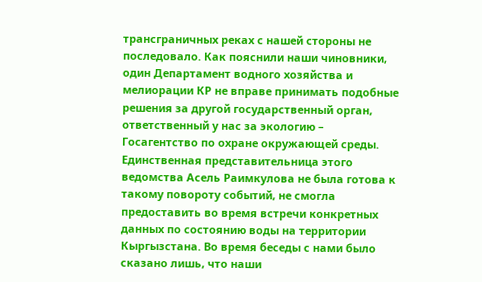трансграничных реках с нашей стороны не последовало. Как пояснили наши чиновники, один Департамент водного хозяйства и мелиорации КР не вправе принимать подобные решения за другой государственный орган, ответственный у нас за экологию – Госагентство по охране окружающей среды. Единственная представительница этого ведомства Асель Раимкулова не была готова к такому повороту событий, не смогла предоставить во время встречи конкретных данных по состоянию воды на территории Кыргызстана. Во время беседы с нами было сказано лишь, что наши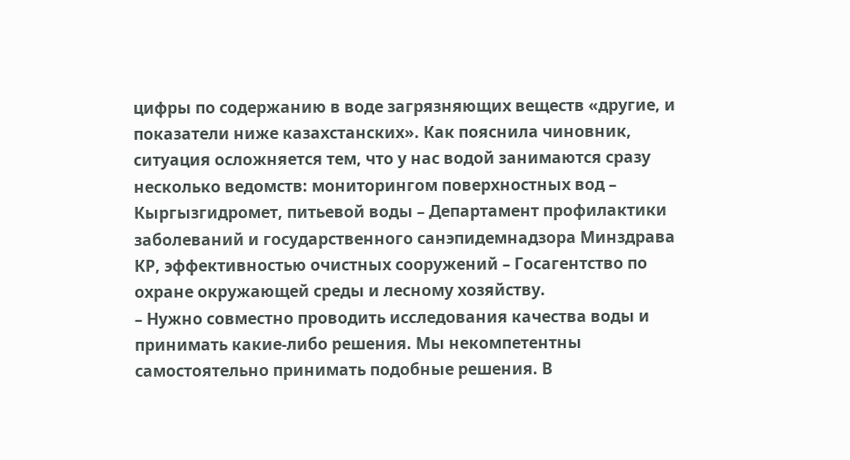цифры по содержанию в воде загрязняющих веществ «другие, и показатели ниже казахстанских». Как пояснила чиновник, ситуация осложняется тем, что у нас водой занимаются сразу несколько ведомств: мониторингом поверхностных вод – Кыргызгидромет, питьевой воды – Департамент профилактики заболеваний и государственного санэпидемнадзора Минздрава КР, эффективностью очистных сооружений – Госагентство по охране окружающей среды и лесному хозяйству.
– Нужно совместно проводить исследования качества воды и принимать какие-либо решения. Мы некомпетентны самостоятельно принимать подобные решения. В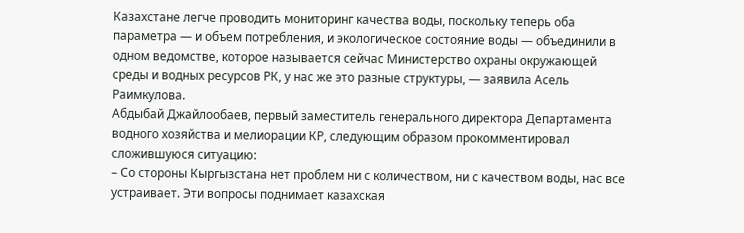Казахстане легче проводить мониторинг качества воды, поскольку теперь оба параметра — и объем потребления, и экологическое состояние воды — объединили в одном ведомстве, которое называется сейчас Министерство охраны окружающей среды и водных ресурсов РК, у нас же это разные структуры, — заявила Асель Раимкулова.
Абдыбай Джайлообаев, первый заместитель генерального директора Департамента водного хозяйства и мелиорации КР, следующим образом прокомментировал сложившуюся ситуацию:
– Со стороны Кыргызстана нет проблем ни с количеством, ни с качеством воды, нас все устраивает. Эти вопросы поднимает казахская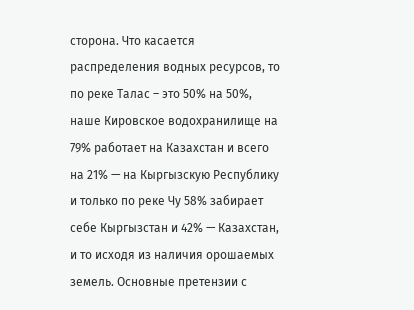сторона. Что касается распределения водных ресурсов, то по реке Талас – это 50% на 50%, наше Кировское водохранилище на 79% работает на Казахстан и всего на 21% — на Кыргызскую Республику и только по реке Чу 58% забирает себе Кыргызстан и 42% — Казахстан, и то исходя из наличия орошаемых земель. Основные претензии с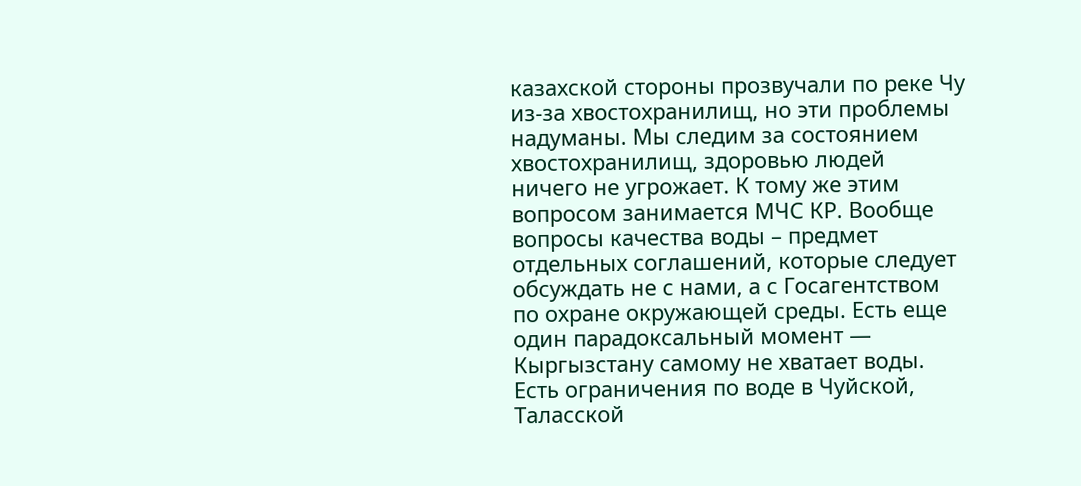казахской стороны прозвучали по реке Чу из-за хвостохранилищ, но эти проблемы надуманы. Мы следим за состоянием хвостохранилищ, здоровью людей ничего не угрожает. К тому же этим вопросом занимается МЧС КР. Вообще вопросы качества воды – предмет отдельных соглашений, которые следует обсуждать не с нами, а с Госагентством по охране окружающей среды. Есть еще один парадоксальный момент — Кыргызстану самому не хватает воды. Есть ограничения по воде в Чуйской, Таласской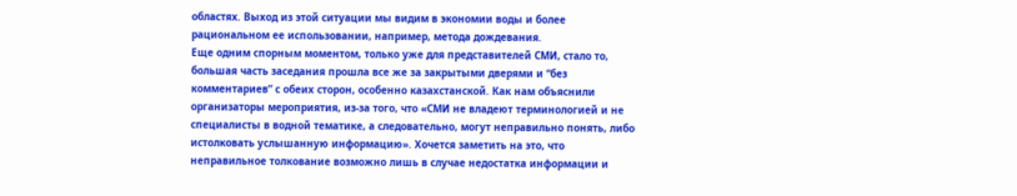областях. Выход из этой ситуации мы видим в экономии воды и более рациональном ее использовании, например, метода дождевания.
Еще одним спорным моментом, только уже для представителей СМИ, стало то, большая часть заседания прошла все же за закрытыми дверями и “без комментариев” с обеих сторон, особенно казахстанской. Как нам объяснили организаторы мероприятия, из-за того, что «СМИ не владеют терминологией и не специалисты в водной тематике, а следовательно, могут неправильно понять, либо истолковать услышанную информацию». Хочется заметить на это, что неправильное толкование возможно лишь в случае недостатка информации и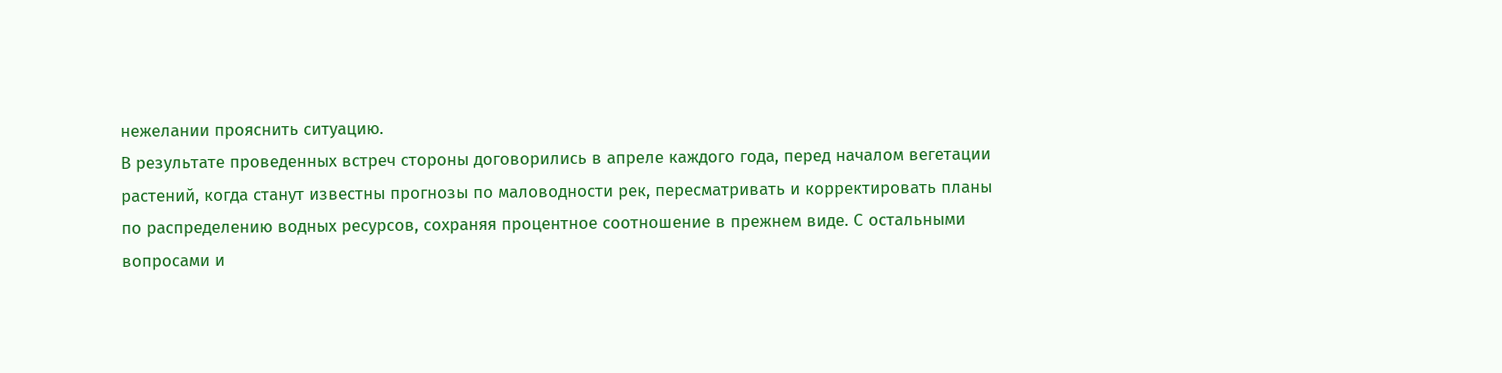нежелании прояснить ситуацию.
В результате проведенных встреч стороны договорились в апреле каждого года, перед началом вегетации растений, когда станут известны прогнозы по маловодности рек, пересматривать и корректировать планы по распределению водных ресурсов, сохраняя процентное соотношение в прежнем виде. С остальными вопросами и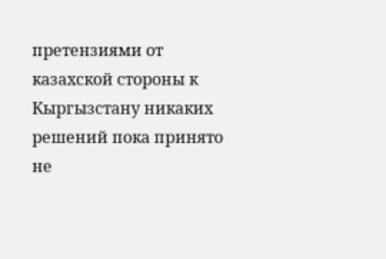претензиями от казахской стороны к Кыргызстану никаких решений пока принято не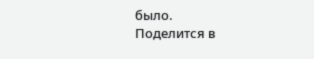было.
Поделится в